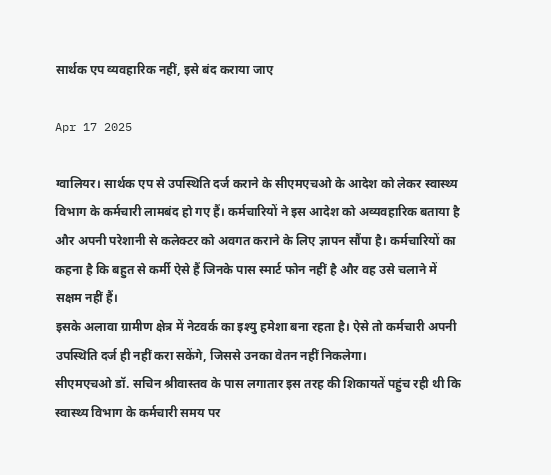सार्थक एप व्यवहारिक नहीं, इसे बंद कराया जाए

Apr 17 2025

ग्वालियर। सार्थक एप से उपस्थिति दर्ज कराने के सीएमएचओ के आदेश को लेकर स्वास्थ्य विभाग के कर्मचारी लामबंद हो गए हैं। कर्मचारियों ने इस आदेश को अव्यवहारिक बताया है और अपनी परेशानी से कलेक्टर को अवगत कराने के लिए ज्ञापन सौंपा है। कर्मचारियों का कहना है कि बहुत से कर्मी ऐसे हैं जिनके पास स्मार्ट फोन नहीं है और वह उसे चलाने में सक्षम नहीं हैं।
इसके अलावा ग्रामीण क्षेत्र में नेटवर्क का इश्यु हमेशा बना रहता है। ऐसे तो कर्मचारी अपनी उपस्थिति दर्ज ही नहीं करा सकेंगे, जिससे उनका वेतन नहीं निकलेगा।
सीएमएचओ डॉ. सचिन श्रीवास्तव के पास लगातार इस तरह की शिकायतें पहुंच रही थी कि स्वास्थ्य विभाग के कर्मचारी समय पर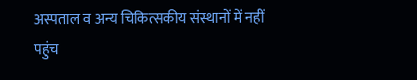अस्पताल व अन्य चिकित्सकीय संस्थानों में नहीं पहुंच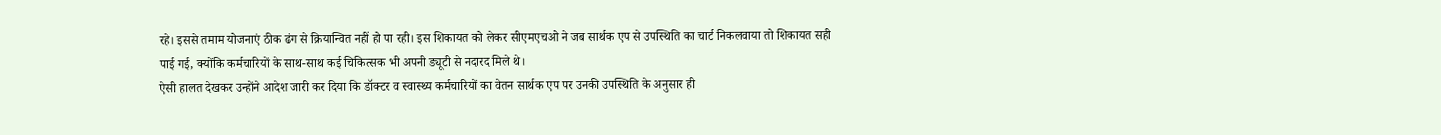रहे। इससे तमाम योजनाएं ठीक ढंग से क्रियान्वित नहीं हो पा रही। इस शिकायत को लेकर सीएमएचओ ने जब सार्थक एप से उपस्थिति का चार्ट निकलवाया तो शिकायत सही पाई गई, क्योंकि कर्मचारियों के साथ-साथ कई चिकित्सक भी अपनी ड्यूटी से नदारद मिले थे।
ऐसी हालत देखकर उन्होंने आदेश जारी कर दिया कि डॉक्टर व स्वास्थ्य कर्मचारियों का वेतन सार्थक एप पर उनकी उपस्थिति के अनुसार ही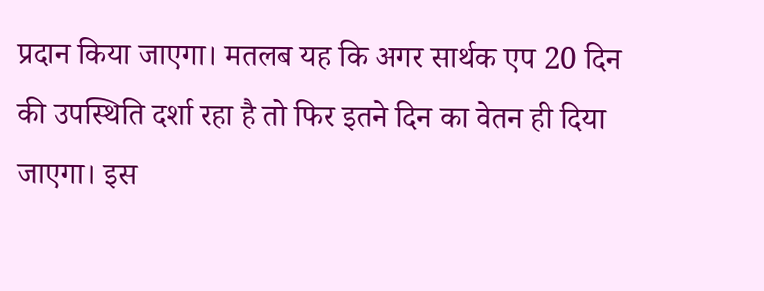प्रदान किया जाएगा। मतलब यह कि अगर सार्थक एप 20 दिन की उपस्थिति दर्शा रहा है तो फिर इतने दिन का वेतन ही दिया जाएगा। इस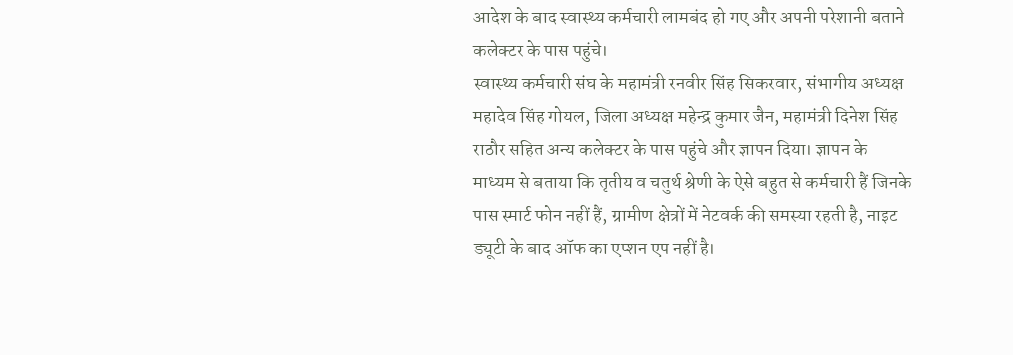आदेश के बाद स्वास्थ्य कर्मचारी लामबंद हो गए और अपनी परेशानी बताने कलेक्टर के पास पहुंचे।
स्वास्थ्य कर्मचारी संघ के महामंत्री रनवीर सिंह सिकरवार, संभागीय अध्यक्ष महादेव सिंह गोयल, जिला अध्यक्ष महेन्द्र कुमार जैन, महामंत्री दिनेश सिंह राठौर सहित अन्य कलेक्टर के पास पहुंचे और ज्ञापन दिया। ज्ञापन के माध्यम से बताया कि तृतीय व चतुर्थ श्रेणी के ऐसे बहुत से कर्मचारी हैं जिनके पास स्मार्ट फोन नहीं हैं, ग्रामीण क्षेत्रों में नेटवर्क की समस्या रहती है, नाइट ड्यूटी के बाद ऑफ का एप्शन एप नहीं है।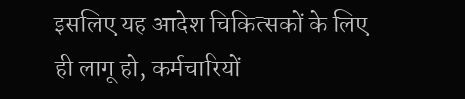इसलिए यह आदेश चिकित्सकों के लिए ही लागू हो, कर्मचारियों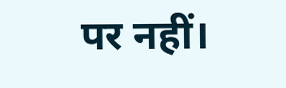पर नहीं।